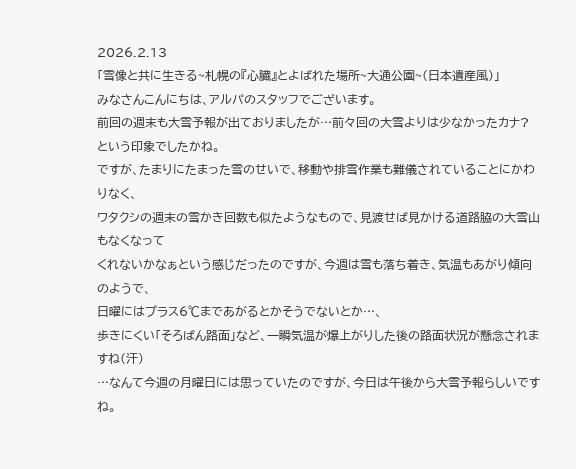2026.2.13
「雪像と共に生きる~札幌の『心臓』とよばれた場所~大通公園~(日本遺産風)」
みなさんこんにちは、アルパのスタッフでございます。
前回の週末も大雪予報が出ておりましたが…前々回の大雪よりは少なかったカナ?
という印象でしたかね。
ですが、たまりにたまった雪のせいで、移動や排雪作業も難儀されていることにかわりなく、
ワタクシの週末の雪かき回数も似たようなもので、見渡せば見かける道路脇の大雪山もなくなって
くれないかなぁという感じだったのですが、今週は雪も落ち着き、気温もあがり傾向のようで、
日曜にはプラス6℃まであがるとかそうでないとか…、
歩きにくい「そろばん路面」など、一瞬気温が爆上がりした後の路面状況が懸念されますね(汗)
…なんて今週の月曜日には思っていたのですが、今日は午後から大雪予報らしいですね。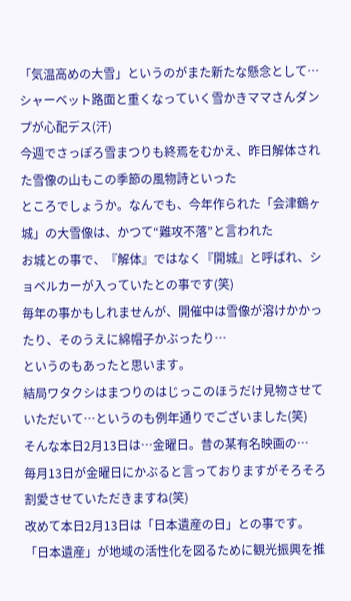「気温高めの大雪」というのがまた新たな懸念として…
シャーベット路面と重くなっていく雪かきママさんダンプが心配デス(汗)
今週でさっぽろ雪まつりも終焉をむかえ、昨日解体された雪像の山もこの季節の風物詩といった
ところでしょうか。なんでも、今年作られた「会津鶴ヶ城」の大雪像は、かつて“難攻不落”と言われた
お城との事で、『解体』ではなく『開城』と呼ばれ、ショベルカーが入っていたとの事です(笑)
毎年の事かもしれませんが、開催中は雪像が溶けかかったり、そのうえに綿帽子かぶったり…
というのもあったと思います。
結局ワタクシはまつりのはじっこのほうだけ見物させていただいて…というのも例年通りでございました(笑)
そんな本日2月13日は…金曜日。昔の某有名映画の…
毎月13日が金曜日にかぶると言っておりますがそろそろ割愛させていただきますね(笑)
改めて本日2月13日は「日本遺産の日」との事です。
「日本遺産」が地域の活性化を図るために観光振興を推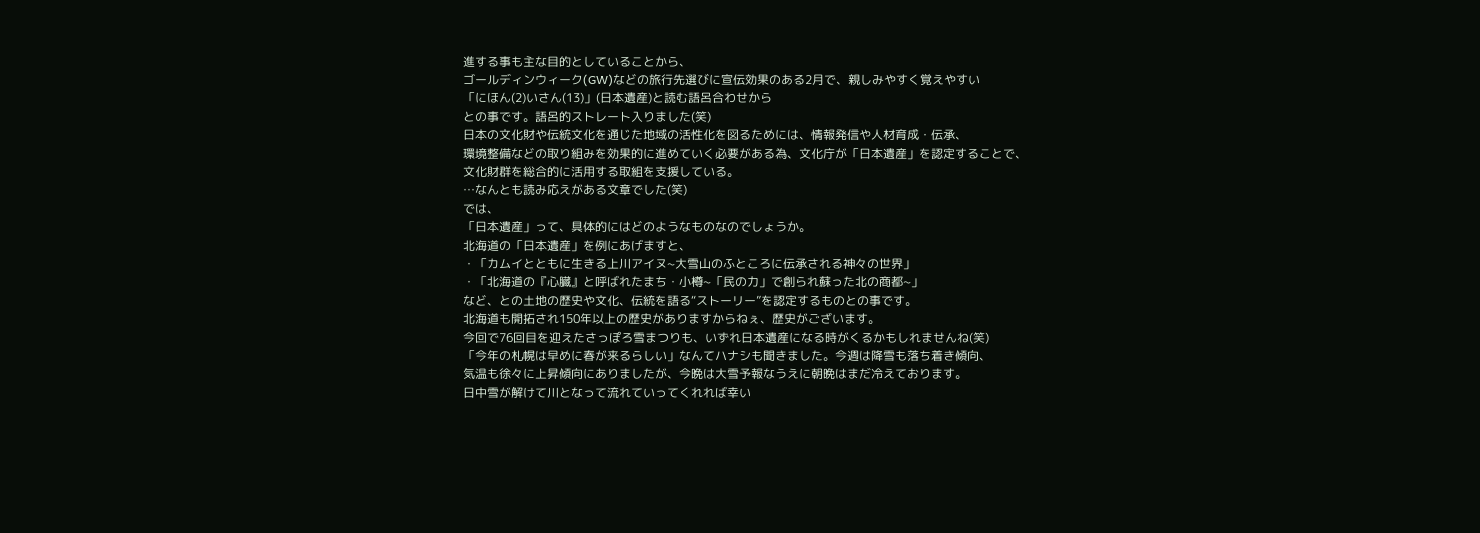進する事も主な目的としていることから、
ゴールディンウィーク(GW)などの旅行先選びに宣伝効果のある2月で、親しみやすく覚えやすい
「にほん(2)いさん(13)」(日本遺産)と読む語呂合わせから
との事です。語呂的ストレート入りました(笑)
日本の文化財や伝統文化を通じた地域の活性化を図るためには、情報発信や人材育成・伝承、
環境整備などの取り組みを効果的に進めていく必要がある為、文化庁が「日本遺産」を認定することで、
文化財群を総合的に活用する取組を支援している。
…なんとも読み応えがある文章でした(笑)
では、
「日本遺産」って、具体的にはどのようなものなのでしょうか。
北海道の「日本遺産」を例にあげますと、
・「カムイとともに生きる上川アイヌ~大雪山のふところに伝承される神々の世界」
・「北海道の『心臓』と呼ばれたまち・小樽~「民の力」で創られ蘇った北の商都~」
など、との土地の歴史や文化、伝統を語る“ストーリー”を認定するものとの事です。
北海道も開拓され150年以上の歴史がありますからねぇ、歴史がございます。
今回で76回目を迎えたさっぽろ雪まつりも、いずれ日本遺産になる時がくるかもしれませんね(笑)
「今年の札幌は早めに春が来るらしい」なんてハナシも聞きました。今週は降雪も落ち着き傾向、
気温も徐々に上昇傾向にありましたが、今晩は大雪予報なうえに朝晩はまだ冷えております。
日中雪が解けて川となって流れていってくれれば幸い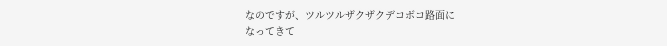なのですが、ツルツルザクザクデコボコ路面に
なってきて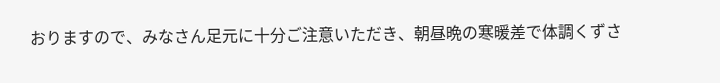おりますので、みなさん足元に十分ご注意いただき、朝昼晩の寒暖差で体調くずさ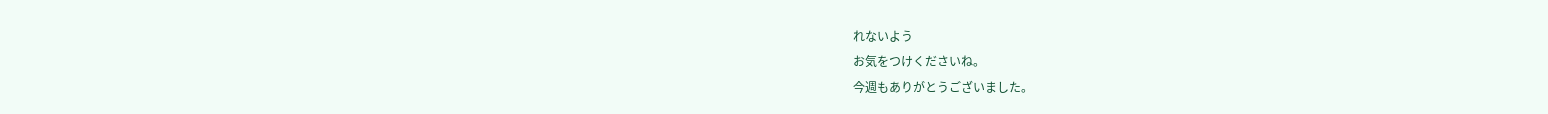れないよう
お気をつけくださいね。
今週もありがとうございました。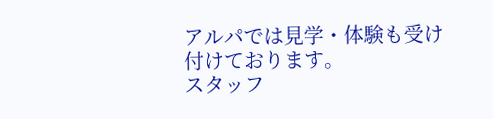アルパでは見学・体験も受け付けております。
スタッフ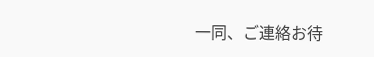一同、ご連絡お待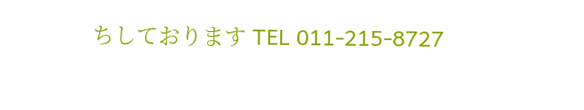ちしております TEL 011-215-8727